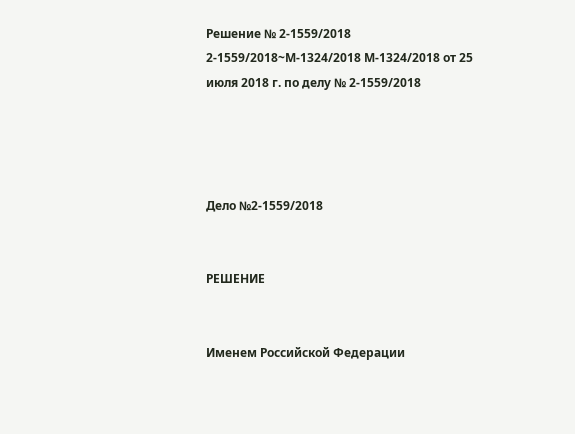Решение № 2-1559/2018 2-1559/2018~М-1324/2018 М-1324/2018 от 25 июля 2018 г. по делу № 2-1559/2018




Дело №2-1559/2018


РЕШЕНИЕ


Именем Российской Федерации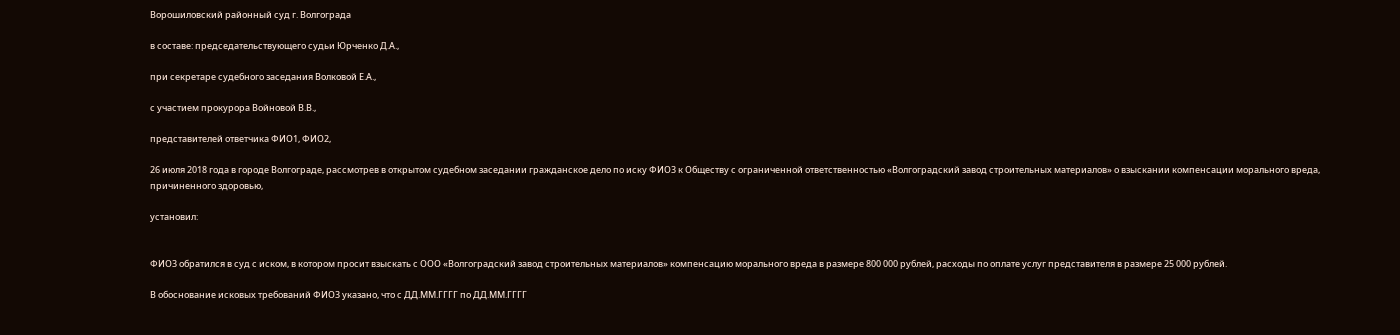Ворошиловский районный суд г. Волгограда

в составе: председательствующего судьи Юрченко Д.А.,

при секретаре судебного заседания Волковой Е.А.,

с участием прокурора Войновой В.В.,

представителей ответчика ФИО1, ФИО2,

26 июля 2018 года в городе Волгограде, рассмотрев в открытом судебном заседании гражданское дело по иску ФИО3 к Обществу с ограниченной ответственностью «Волгоградский завод строительных материалов» о взыскании компенсации морального вреда, причиненного здоровью,

установил:


ФИО3 обратился в суд с иском, в котором просит взыскать с ООО «Волгоградский завод строительных материалов» компенсацию морального вреда в размере 800 000 рублей, расходы по оплате услуг представителя в размере 25 000 рублей.

В обоснование исковых требований ФИО3 указано, что с ДД.ММ.ГГГГ по ДД.ММ.ГГГГ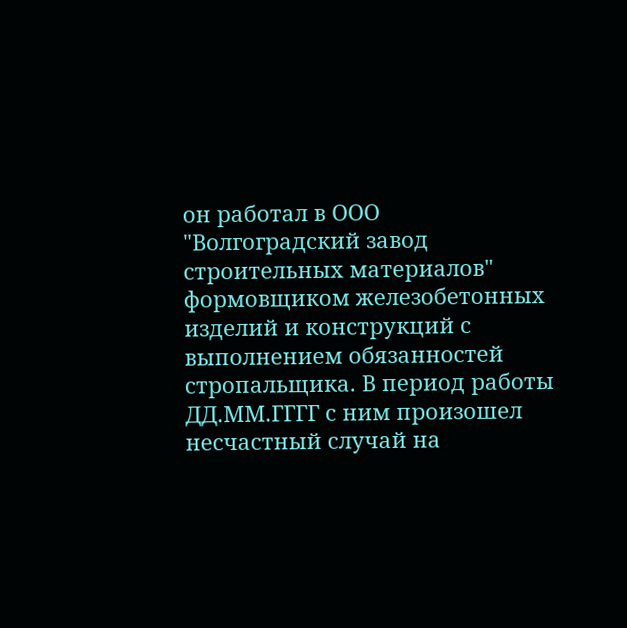он работал в ООО "Волгоградский завод строительных материалов" формовщиком железобетонных изделий и конструкций с выполнением обязанностей стропальщика. В период работы ДД.ММ.ГГГГ с ним произошел несчастный случай на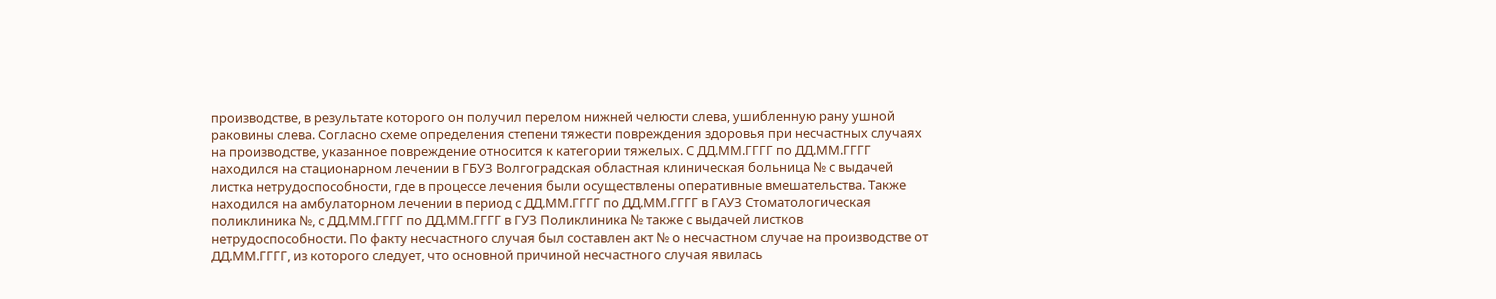производстве, в результате которого он получил перелом нижней челюсти слева, ушибленную рану ушной раковины слева. Согласно схеме определения степени тяжести повреждения здоровья при несчастных случаях на производстве, указанное повреждение относится к категории тяжелых. С ДД.ММ.ГГГГ по ДД.ММ.ГГГГ находился на стационарном лечении в ГБУЗ Волгоградская областная клиническая больница № с выдачей листка нетрудоспособности, где в процессе лечения были осуществлены оперативные вмешательства. Также находился на амбулаторном лечении в период с ДД.ММ.ГГГГ по ДД.ММ.ГГГГ в ГАУЗ Стоматологическая поликлиника №, с ДД.ММ.ГГГГ по ДД.ММ.ГГГГ в ГУЗ Поликлиника № также с выдачей листков нетрудоспособности. По факту несчастного случая был составлен акт № о несчастном случае на производстве от ДД.ММ.ГГГГ, из которого следует, что основной причиной несчастного случая явилась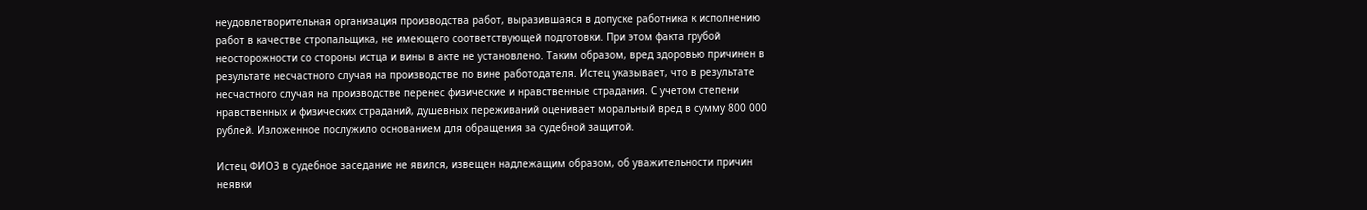неудовлетворительная организация производства работ, выразившаяся в допуске работника к исполнению работ в качестве стропальщика, не имеющего соответствующей подготовки. При этом факта грубой неосторожности со стороны истца и вины в акте не установлено. Таким образом, вред здоровью причинен в результате несчастного случая на производстве по вине работодателя. Истец указывает, что в результате несчастного случая на производстве перенес физические и нравственные страдания. С учетом степени нравственных и физических страданий, душевных переживаний оценивает моральный вред в сумму 800 000 рублей. Изложенное послужило основанием для обращения за судебной защитой.

Истец ФИО3 в судебное заседание не явился, извещен надлежащим образом, об уважительности причин неявки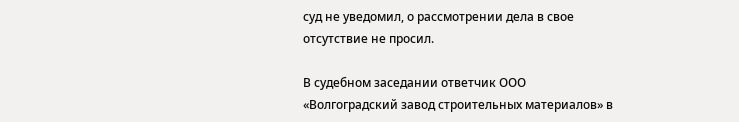суд не уведомил, о рассмотрении дела в свое отсутствие не просил.

В судебном заседании ответчик ООО «Волгоградский завод строительных материалов» в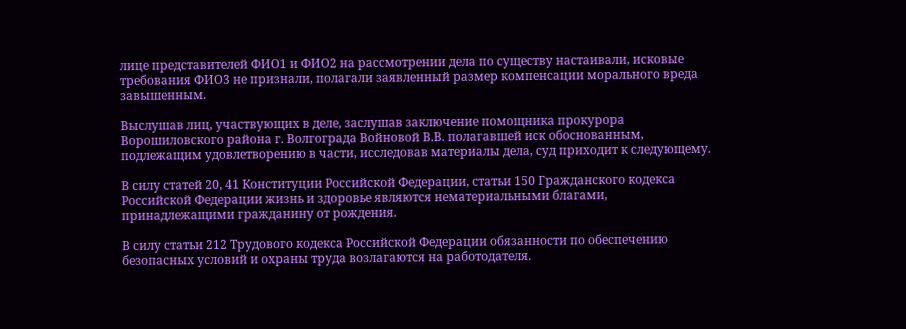лице представителей ФИО1 и ФИО2 на рассмотрении дела по существу настаивали, исковые требования ФИО3 не признали, полагали заявленный размер компенсации морального вреда завышенным.

Выслушав лиц, участвующих в деле, заслушав заключение помощника прокурора Ворошиловского района г. Волгограда Войновой В.В. полагавшей иск обоснованным, подлежащим удовлетворению в части, исследовав материалы дела, суд приходит к следующему.

В силу статей 20, 41 Конституции Российской Федерации, статьи 150 Гражданского кодекса Российской Федерации жизнь и здоровье являются нематериальными благами, принадлежащими гражданину от рождения.

В силу статьи 212 Трудового кодекса Российской Федерации обязанности по обеспечению безопасных условий и охраны труда возлагаются на работодателя.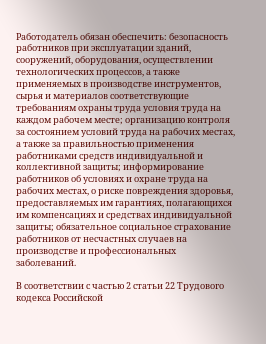Работодатель обязан обеспечить: безопасность работников при эксплуатации зданий, сооружений, оборудования, осуществлении технологических процессов, а также применяемых в производстве инструментов, сырья и материалов соответствующие требованиям охраны труда условия труда на каждом рабочем месте; организацию контроля за состоянием условий труда на рабочих местах, а также за правильностью применения работниками средств индивидуальной и коллективной защиты; информирование работников об условиях и охране труда на рабочих местах, о риске повреждения здоровья, предоставляемых им гарантиях, полагающихся им компенсациях и средствах индивидуальной защиты; обязательное социальное страхование работников от несчастных случаев на производстве и профессиональных заболеваний.

В соответствии с частью 2 статьи 22 Трудового кодекса Российской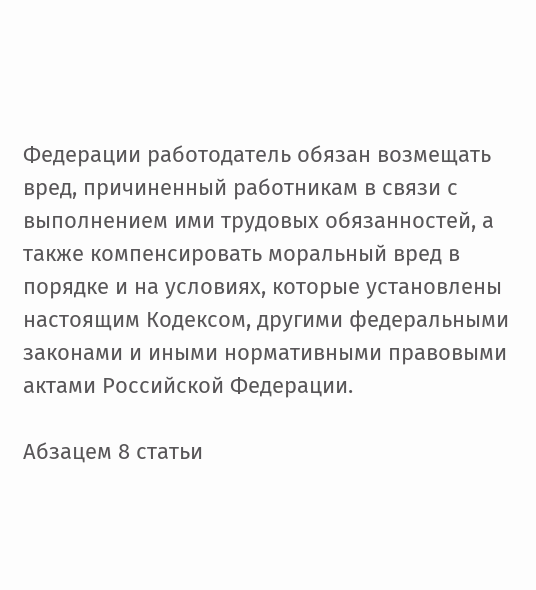Федерации работодатель обязан возмещать вред, причиненный работникам в связи с выполнением ими трудовых обязанностей, а также компенсировать моральный вред в порядке и на условиях, которые установлены настоящим Кодексом, другими федеральными законами и иными нормативными правовыми актами Российской Федерации.

Абзацем 8 статьи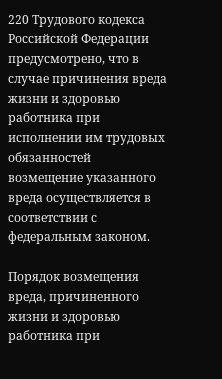220 Трудового кодекса Российской Федерации предусмотрено, что в случае причинения вреда жизни и здоровью работника при исполнении им трудовых обязанностей возмещение указанного вреда осуществляется в соответствии с федеральным законом.

Порядок возмещения вреда, причиненного жизни и здоровью работника при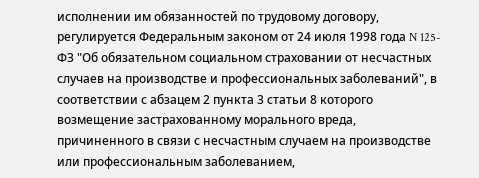исполнении им обязанностей по трудовому договору, регулируется Федеральным законом от 24 июля 1998 года N 125-ФЗ "Об обязательном социальном страховании от несчастных случаев на производстве и профессиональных заболеваний", в соответствии с абзацем 2 пункта 3 статьи 8 которого возмещение застрахованному морального вреда, причиненного в связи с несчастным случаем на производстве или профессиональным заболеванием,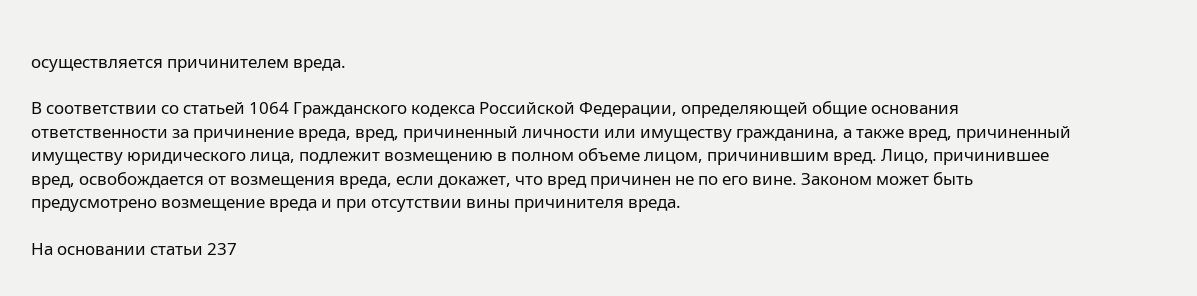осуществляется причинителем вреда.

В соответствии со статьей 1064 Гражданского кодекса Российской Федерации, определяющей общие основания ответственности за причинение вреда, вред, причиненный личности или имуществу гражданина, а также вред, причиненный имуществу юридического лица, подлежит возмещению в полном объеме лицом, причинившим вред. Лицо, причинившее вред, освобождается от возмещения вреда, если докажет, что вред причинен не по его вине. Законом может быть предусмотрено возмещение вреда и при отсутствии вины причинителя вреда.

На основании статьи 237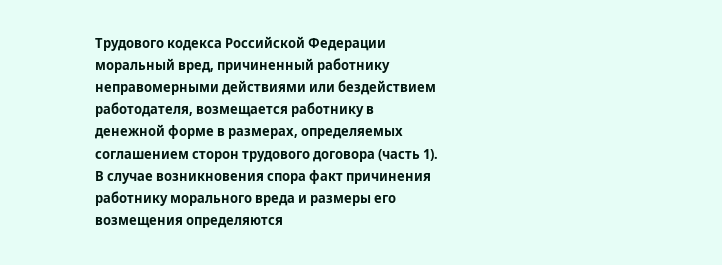Трудового кодекса Российской Федерации моральный вред, причиненный работнику неправомерными действиями или бездействием работодателя, возмещается работнику в денежной форме в размерах, определяемых соглашением сторон трудового договора (часть 1). В случае возникновения спора факт причинения работнику морального вреда и размеры его возмещения определяются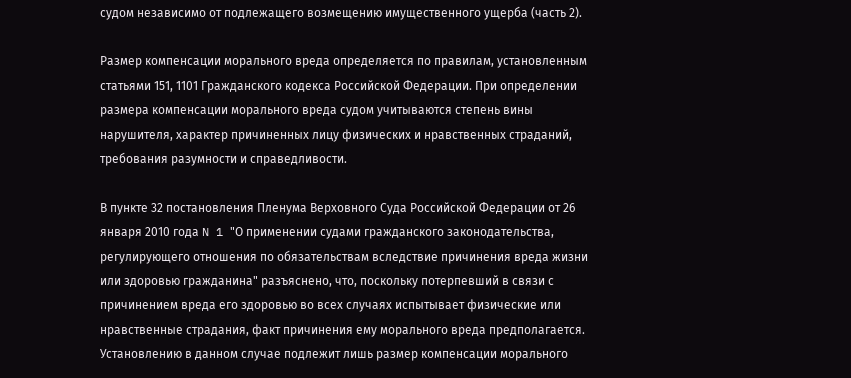судом независимо от подлежащего возмещению имущественного ущерба (часть 2).

Размер компенсации морального вреда определяется по правилам, установленным статьями 151, 1101 Гражданского кодекса Российской Федерации. При определении размера компенсации морального вреда судом учитываются степень вины нарушителя, характер причиненных лицу физических и нравственных страданий, требования разумности и справедливости.

В пункте 32 постановления Пленума Верховного Суда Российской Федерации от 26 января 2010 года N 1 "О применении судами гражданского законодательства, регулирующего отношения по обязательствам вследствие причинения вреда жизни или здоровью гражданина" разъяснено, что, поскольку потерпевший в связи с причинением вреда его здоровью во всех случаях испытывает физические или нравственные страдания, факт причинения ему морального вреда предполагается. Установлению в данном случае подлежит лишь размер компенсации морального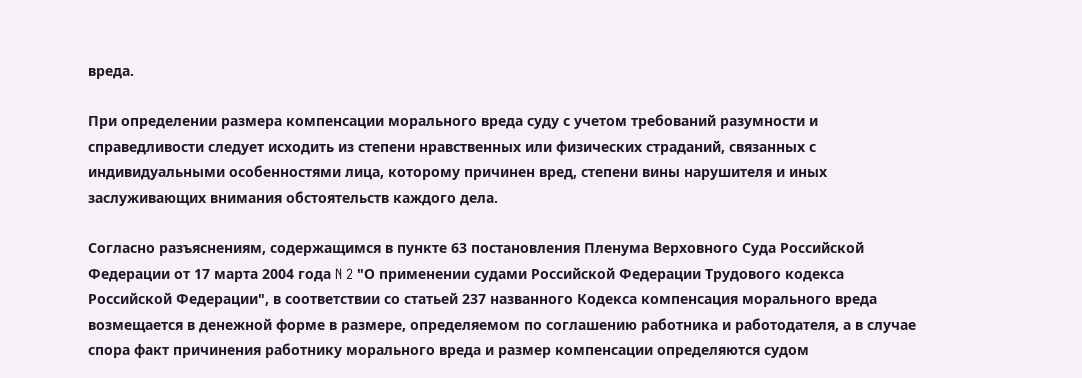вреда.

При определении размера компенсации морального вреда суду с учетом требований разумности и справедливости следует исходить из степени нравственных или физических страданий, связанных с индивидуальными особенностями лица, которому причинен вред, степени вины нарушителя и иных заслуживающих внимания обстоятельств каждого дела.

Согласно разъяснениям, содержащимся в пункте 63 постановления Пленума Верховного Суда Российской Федерации от 17 марта 2004 года N 2 "О применении судами Российской Федерации Трудового кодекса Российской Федерации", в соответствии со статьей 237 названного Кодекса компенсация морального вреда возмещается в денежной форме в размере, определяемом по соглашению работника и работодателя, а в случае спора факт причинения работнику морального вреда и размер компенсации определяются судом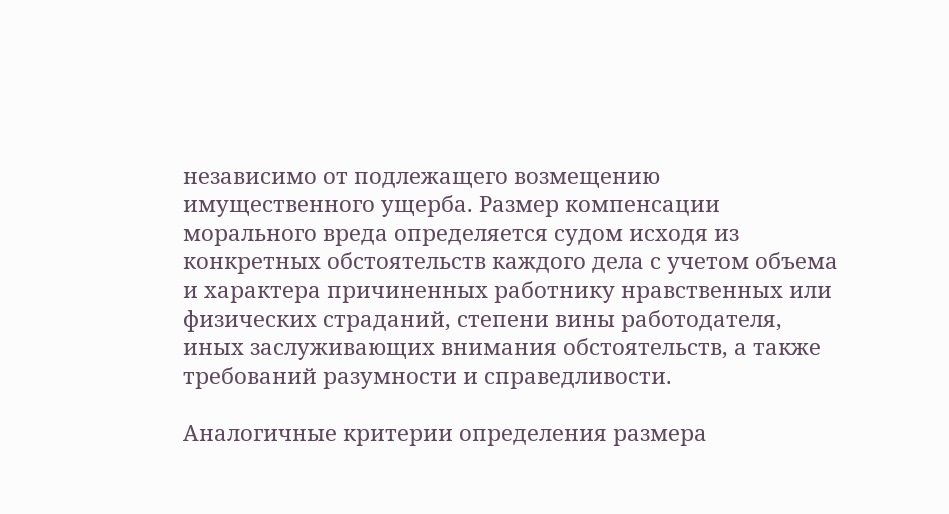независимо от подлежащего возмещению имущественного ущерба. Размер компенсации морального вреда определяется судом исходя из конкретных обстоятельств каждого дела с учетом объема и характера причиненных работнику нравственных или физических страданий, степени вины работодателя, иных заслуживающих внимания обстоятельств, а также требований разумности и справедливости.

Аналогичные критерии определения размера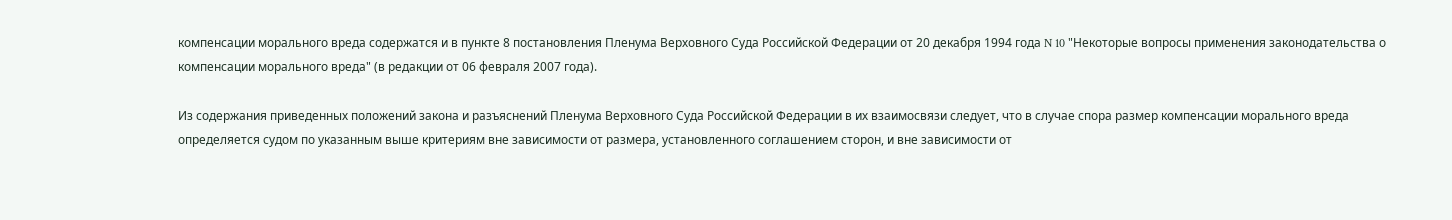компенсации морального вреда содержатся и в пункте 8 постановления Пленума Верховного Суда Российской Федерации от 20 декабря 1994 года N 10 "Некоторые вопросы применения законодательства о компенсации морального вреда" (в редакции от 06 февраля 2007 года).

Из содержания приведенных положений закона и разъяснений Пленума Верховного Суда Российской Федерации в их взаимосвязи следует, что в случае спора размер компенсации морального вреда определяется судом по указанным выше критериям вне зависимости от размера, установленного соглашением сторон, и вне зависимости от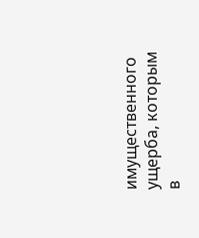имущественного ущерба, которым в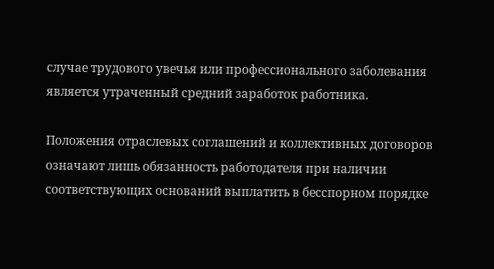случае трудового увечья или профессионального заболевания является утраченный средний заработок работника.

Положения отраслевых соглашений и коллективных договоров означают лишь обязанность работодателя при наличии соответствующих оснований выплатить в бесспорном порядке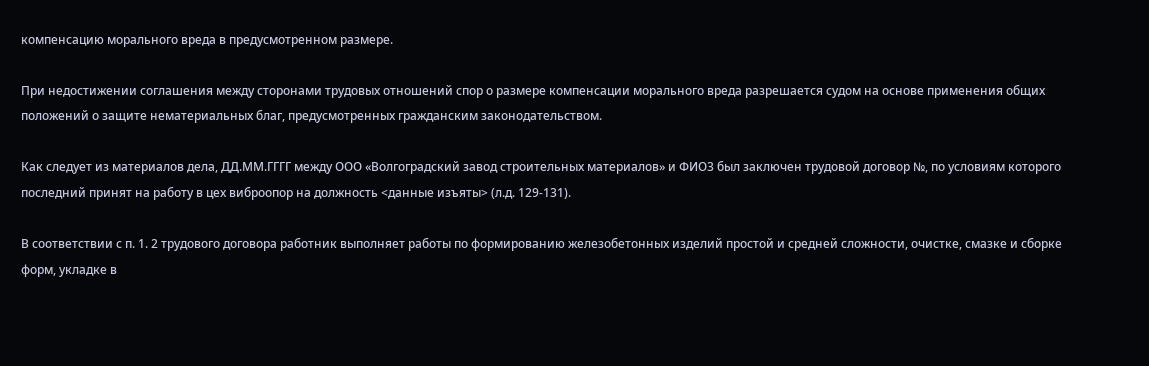компенсацию морального вреда в предусмотренном размере.

При недостижении соглашения между сторонами трудовых отношений спор о размере компенсации морального вреда разрешается судом на основе применения общих положений о защите нематериальных благ, предусмотренных гражданским законодательством.

Как следует из материалов дела, ДД.ММ.ГГГГ между ООО «Волгоградский завод строительных материалов» и ФИО3 был заключен трудовой договор №, по условиям которого последний принят на работу в цех виброопор на должность <данные изъяты> (л.д. 129-131).

В соответствии с п. 1. 2 трудового договора работник выполняет работы по формированию железобетонных изделий простой и средней сложности, очистке, смазке и сборке форм, укладке в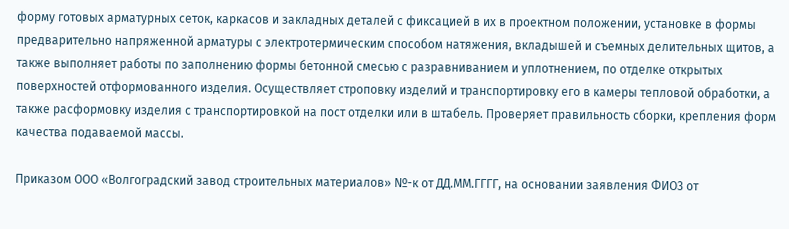форму готовых арматурных сеток, каркасов и закладных деталей с фиксацией в их в проектном положении, установке в формы предварительно напряженной арматуры с электротермическим способом натяжения, вкладышей и съемных делительных щитов, а также выполняет работы по заполнению формы бетонной смесью с разравниванием и уплотнением, по отделке открытых поверхностей отформованного изделия. Осуществляет строповку изделий и транспортировку его в камеры тепловой обработки, а также расформовку изделия с транспортировкой на пост отделки или в штабель. Проверяет правильность сборки, крепления форм качества подаваемой массы.

Приказом ООО «Волгоградский завод строительных материалов» №-к от ДД.ММ.ГГГГ, на основании заявления ФИО3 от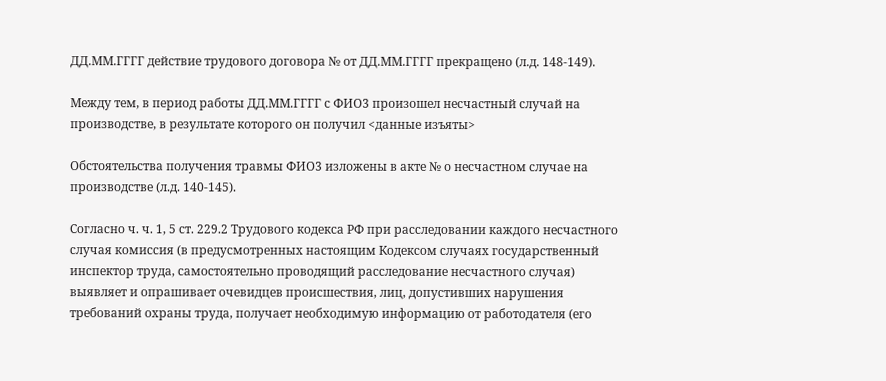ДД.ММ.ГГГГ действие трудового договора № от ДД.ММ.ГГГГ прекращено (л.д. 148-149).

Между тем, в период работы ДД.ММ.ГГГГ с ФИО3 произошел несчастный случай на производстве, в результате которого он получил <данные изъяты>

Обстоятельства получения травмы ФИО3 изложены в акте № о несчастном случае на производстве (л.д. 140-145).

Согласно ч. ч. 1, 5 ст. 229.2 Трудового кодекса РФ при расследовании каждого несчастного случая комиссия (в предусмотренных настоящим Кодексом случаях государственный инспектор труда, самостоятельно проводящий расследование несчастного случая) выявляет и опрашивает очевидцев происшествия, лиц, допустивших нарушения требований охраны труда, получает необходимую информацию от работодателя (его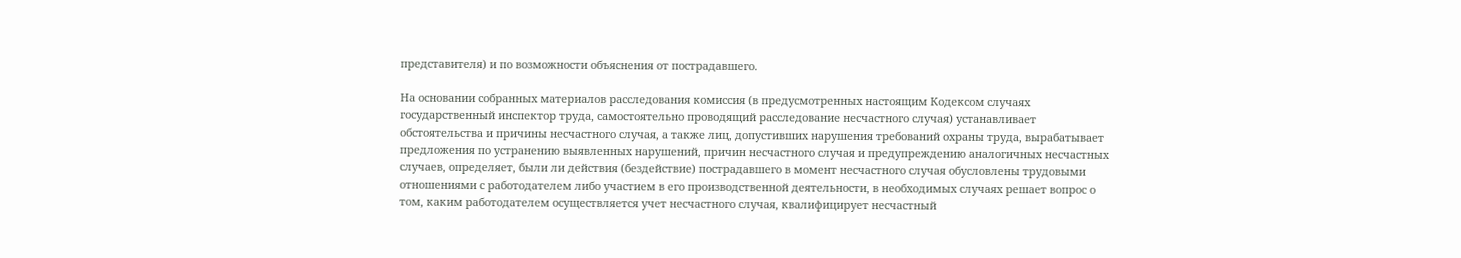представителя) и по возможности объяснения от пострадавшего.

На основании собранных материалов расследования комиссия (в предусмотренных настоящим Кодексом случаях государственный инспектор труда, самостоятельно проводящий расследование несчастного случая) устанавливает обстоятельства и причины несчастного случая, а также лиц, допустивших нарушения требований охраны труда, вырабатывает предложения по устранению выявленных нарушений, причин несчастного случая и предупреждению аналогичных несчастных случаев, определяет, были ли действия (бездействие) пострадавшего в момент несчастного случая обусловлены трудовыми отношениями с работодателем либо участием в его производственной деятельности, в необходимых случаях решает вопрос о том, каким работодателем осуществляется учет несчастного случая, квалифицирует несчастный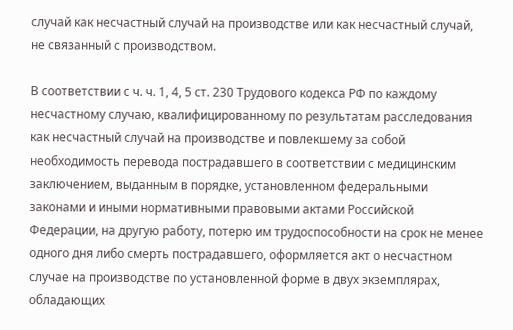случай как несчастный случай на производстве или как несчастный случай, не связанный с производством.

В соответствии с ч. ч. 1, 4, 5 ст. 230 Трудового кодекса РФ по каждому несчастному случаю, квалифицированному по результатам расследования как несчастный случай на производстве и повлекшему за собой необходимость перевода пострадавшего в соответствии с медицинским заключением, выданным в порядке, установленном федеральными законами и иными нормативными правовыми актами Российской Федерации, на другую работу, потерю им трудоспособности на срок не менее одного дня либо смерть пострадавшего, оформляется акт о несчастном случае на производстве по установленной форме в двух экземплярах, обладающих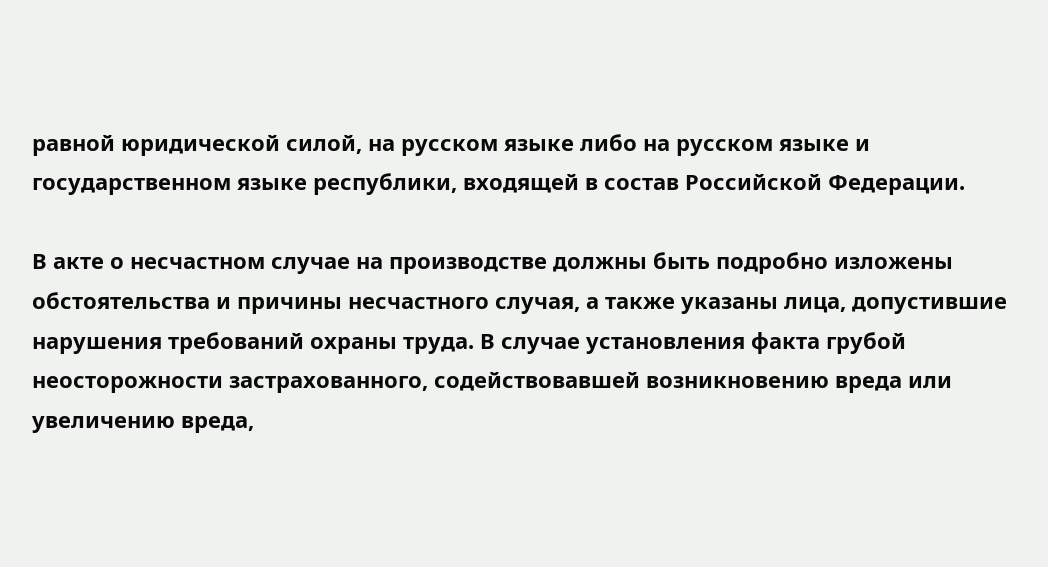равной юридической силой, на русском языке либо на русском языке и государственном языке республики, входящей в состав Российской Федерации.

В акте о несчастном случае на производстве должны быть подробно изложены обстоятельства и причины несчастного случая, а также указаны лица, допустившие нарушения требований охраны труда. В случае установления факта грубой неосторожности застрахованного, содействовавшей возникновению вреда или увеличению вреда,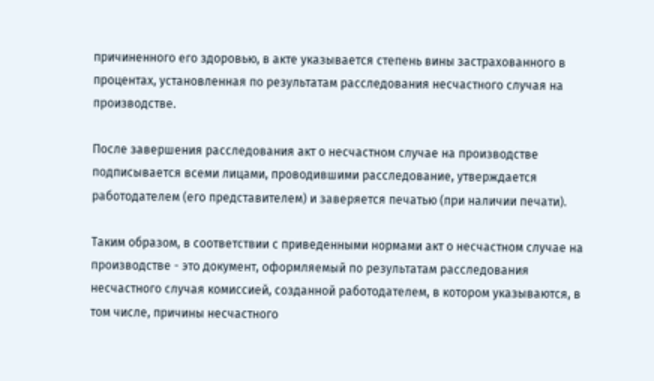причиненного его здоровью, в акте указывается степень вины застрахованного в процентах, установленная по результатам расследования несчастного случая на производстве.

После завершения расследования акт о несчастном случае на производстве подписывается всеми лицами, проводившими расследование, утверждается работодателем (его представителем) и заверяется печатью (при наличии печати).

Таким образом, в соответствии с приведенными нормами акт о несчастном случае на производстве - это документ, оформляемый по результатам расследования несчастного случая комиссией, созданной работодателем, в котором указываются, в том числе, причины несчастного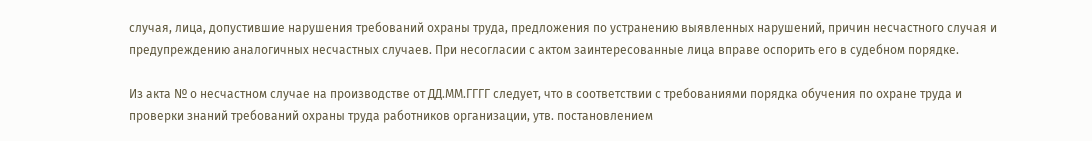случая, лица, допустившие нарушения требований охраны труда, предложения по устранению выявленных нарушений, причин несчастного случая и предупреждению аналогичных несчастных случаев. При несогласии с актом заинтересованные лица вправе оспорить его в судебном порядке.

Из акта № о несчастном случае на производстве от ДД.ММ.ГГГГ следует, что в соответствии с требованиями порядка обучения по охране труда и проверки знаний требований охраны труда работников организации, утв. постановлением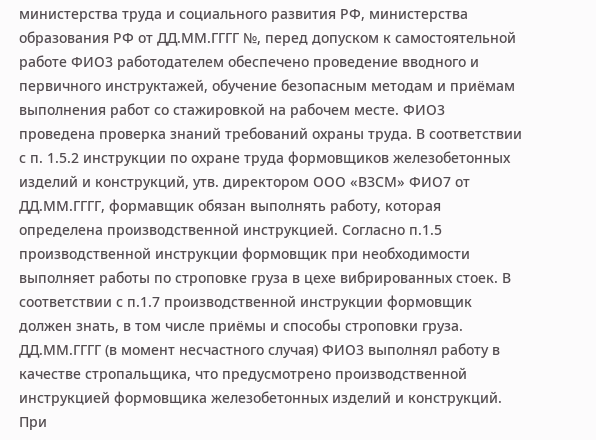министерства труда и социального развития РФ, министерства образования РФ от ДД.ММ.ГГГГ №, перед допуском к самостоятельной работе ФИО3 работодателем обеспечено проведение вводного и первичного инструктажей, обучение безопасным методам и приёмам выполнения работ со стажировкой на рабочем месте. ФИО3 проведена проверка знаний требований охраны труда. В соответствии с п. 1.5.2 инструкции по охране труда формовщиков железобетонных изделий и конструкций, утв. директором ООО «ВЗСМ» ФИО7 от ДД.ММ.ГГГГ, формавщик обязан выполнять работу, которая определена производственной инструкцией. Согласно п.1.5 производственной инструкции формовщик при необходимости выполняет работы по строповке груза в цехе вибрированных стоек. В соответствии с п.1.7 производственной инструкции формовщик должен знать, в том числе приёмы и способы строповки груза. ДД.ММ.ГГГГ (в момент несчастного случая) ФИО3 выполнял работу в качестве стропальщика, что предусмотрено производственной инструкцией формовщика железобетонных изделий и конструкций. При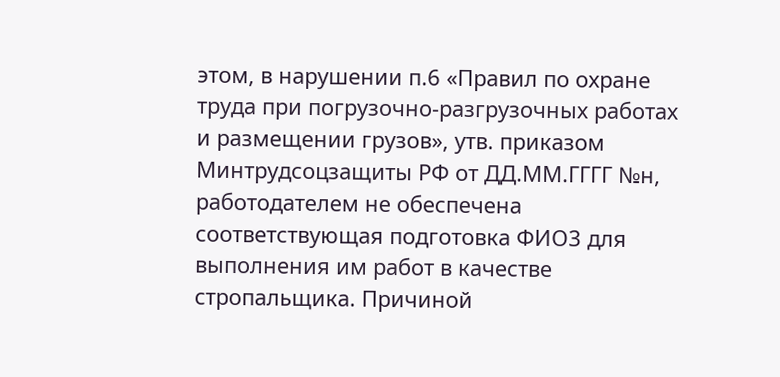этом, в нарушении п.6 «Правил по охране труда при погрузочно-разгрузочных работах и размещении грузов», утв. приказом Минтрудсоцзащиты РФ от ДД.ММ.ГГГГ №н, работодателем не обеспечена соответствующая подготовка ФИО3 для выполнения им работ в качестве стропальщика. Причиной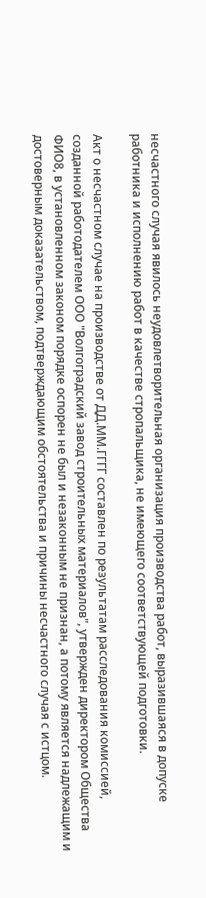несчастного случая явилось неудовлетворительная организация производства работ, выразившаяся в допуске работника и исполнению работ в качестве стропальщика, не имеющего соответствующей подготовки.

Акт о несчастном случае на производстве от ДД.ММ.ГГГГ составлен по результатам расследования комиссией, созданной работодателем ООО "Волгоградский завод строительных материалов", утвержден директором Общества ФИО8, в установленном законом порядке оспорен не был и незаконным не признан, а потому является надлежащим и достоверным доказательством, подтверждающим обстоятельства и причины несчастного случая с истцом.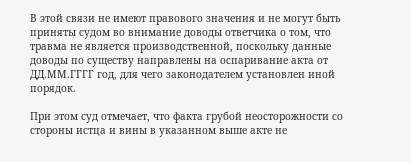В этой связи не имеют правового значения и не могут быть приняты судом во внимание доводы ответчика о том, что травма не является производственной, поскольку данные доводы по существу направлены на оспаривание акта от ДД.ММ.ГГГГ год, для чего законодателем установлен иной порядок.

При этом суд отмечает, что факта грубой неосторожности со стороны истца и вины в указанном выше акте не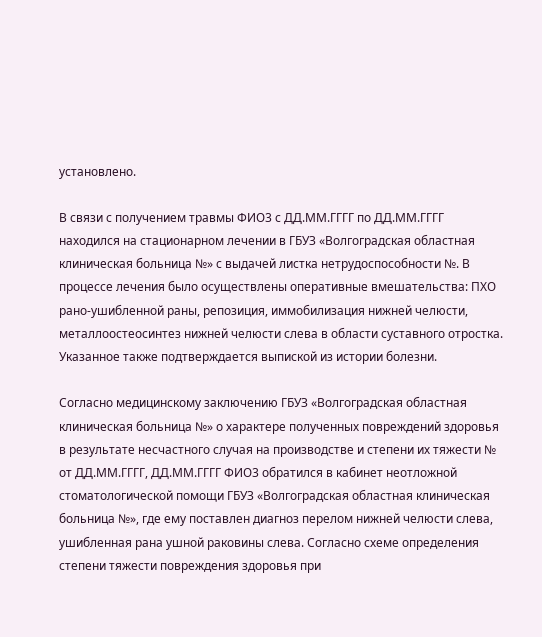установлено.

В связи с получением травмы ФИО3 с ДД.ММ.ГГГГ по ДД.ММ.ГГГГ находился на стационарном лечении в ГБУЗ «Волгоградская областная клиническая больница №» с выдачей листка нетрудоспособности №. В процессе лечения было осуществлены оперативные вмешательства: ПХО рано-ушибленной раны, репозиция, иммобилизация нижней челюсти, металлоостеосинтез нижней челюсти слева в области суставного отростка. Указанное также подтверждается выпиской из истории болезни.

Согласно медицинскому заключению ГБУЗ «Волгоградская областная клиническая больница №» о характере полученных повреждений здоровья в результате несчастного случая на производстве и степени их тяжести № от ДД.ММ.ГГГГ, ДД.ММ.ГГГГ ФИО3 обратился в кабинет неотложной стоматологической помощи ГБУЗ «Волгоградская областная клиническая больница №», где ему поставлен диагноз перелом нижней челюсти слева, ушибленная рана ушной раковины слева. Согласно схеме определения степени тяжести повреждения здоровья при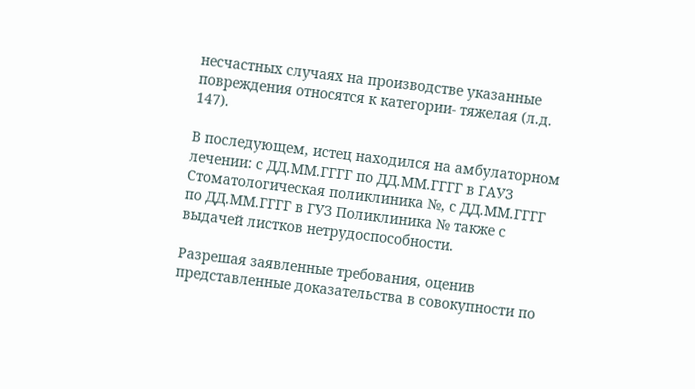несчастных случаях на производстве указанные повреждения относятся к категории- тяжелая (л.д. 147).

В последующем, истец находился на амбулаторном лечении: с ДД.ММ.ГГГГ по ДД.ММ.ГГГГ в ГАУЗ Стоматологическая поликлиника №, с ДД.ММ.ГГГГ по ДД.ММ.ГГГГ в ГУЗ Поликлиника № также с выдачей листков нетрудоспособности.

Разрешая заявленные требования, оценив представленные доказательства в совокупности по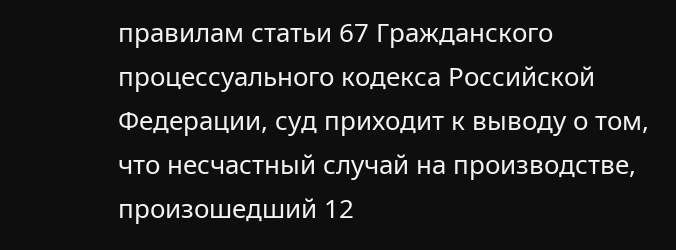правилам статьи 67 Гражданского процессуального кодекса Российской Федерации, суд приходит к выводу о том, что несчастный случай на производстве, произошедший 12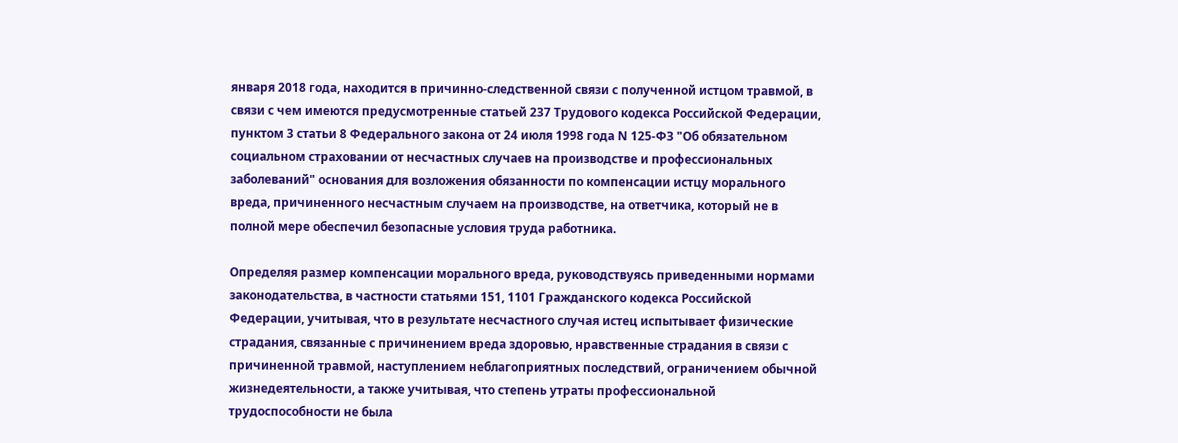января 2018 года, находится в причинно-следственной связи с полученной истцом травмой, в связи с чем имеются предусмотренные статьей 237 Трудового кодекса Российской Федерации, пунктом 3 статьи 8 Федерального закона от 24 июля 1998 года N 125-ФЗ "Об обязательном социальном страховании от несчастных случаев на производстве и профессиональных заболеваний" основания для возложения обязанности по компенсации истцу морального вреда, причиненного несчастным случаем на производстве, на ответчика, который не в полной мере обеспечил безопасные условия труда работника.

Определяя размер компенсации морального вреда, руководствуясь приведенными нормами законодательства, в частности статьями 151, 1101 Гражданского кодекса Российской Федерации, учитывая, что в результате несчастного случая истец испытывает физические страдания, связанные с причинением вреда здоровью, нравственные страдания в связи с причиненной травмой, наступлением неблагоприятных последствий, ограничением обычной жизнедеятельности, а также учитывая, что степень утраты профессиональной трудоспособности не была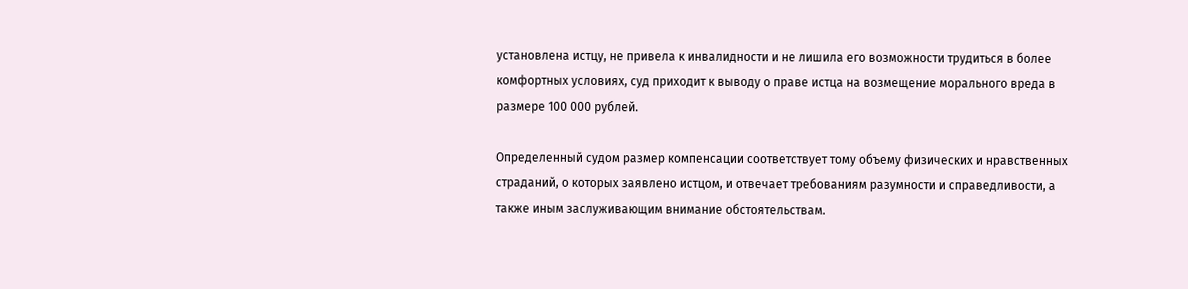установлена истцу, не привела к инвалидности и не лишила его возможности трудиться в более комфортных условиях, суд приходит к выводу о праве истца на возмещение морального вреда в размере 100 000 рублей.

Определенный судом размер компенсации соответствует тому объему физических и нравственных страданий, о которых заявлено истцом, и отвечает требованиям разумности и справедливости, а также иным заслуживающим внимание обстоятельствам.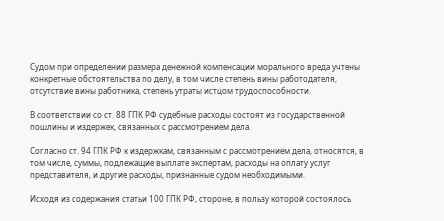Судом при определении размера денежной компенсации морального вреда учтены конкретные обстоятельства по делу, в том числе степень вины работодателя, отсутствие вины работника, степень утраты истцом трудоспособности.

В соответствии со ст. 88 ГПК РФ судебные расходы состоят из государственной пошлины и издержек, связанных с рассмотрением дела.

Согласно ст. 94 ГПК РФ к издержкам, связанным с рассмотрением дела, относятся, в том числе, суммы, подлежащие выплате экспертам, расходы на оплату услуг представителя, и другие расходы, признанные судом необходимыми.

Исходя из содержания статьи 100 ГПК РФ, стороне, в пользу которой состоялось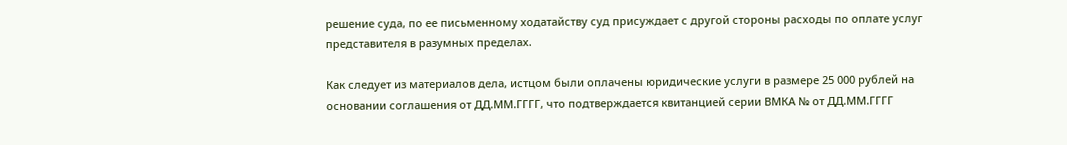решение суда, по ее письменному ходатайству суд присуждает с другой стороны расходы по оплате услуг представителя в разумных пределах.

Как следует из материалов дела, истцом были оплачены юридические услуги в размере 25 000 рублей на основании соглашения от ДД.ММ.ГГГГ, что подтверждается квитанцией серии ВМКА № от ДД.ММ.ГГГГ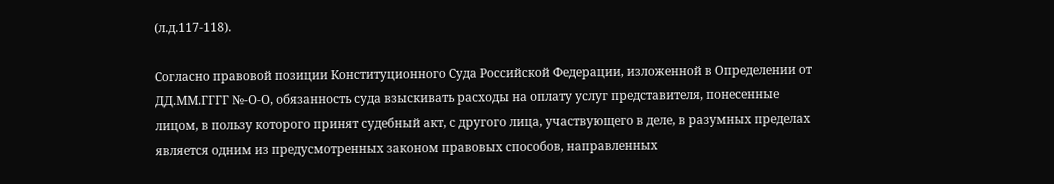(л.д.117-118).

Согласно правовой позиции Конституционного Суда Российской Федерации, изложенной в Определении от ДД.ММ.ГГГГ №-О-О, обязанность суда взыскивать расходы на оплату услуг представителя, понесенные лицом, в пользу которого принят судебный акт, с другого лица, участвующего в деле, в разумных пределах является одним из предусмотренных законом правовых способов, направленных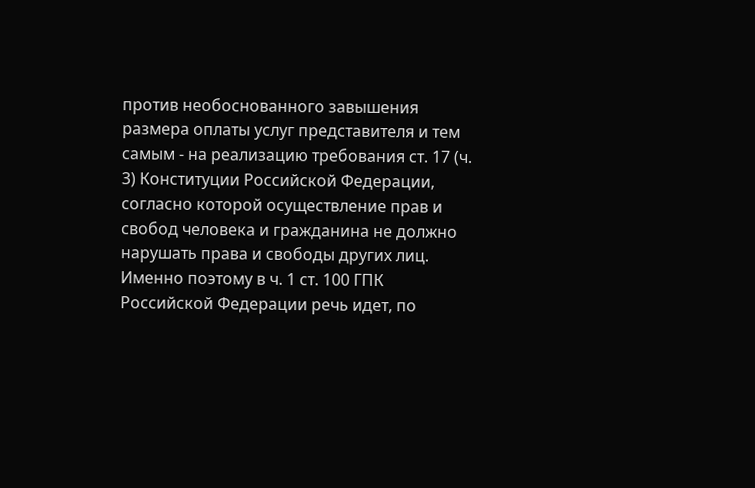против необоснованного завышения размера оплаты услуг представителя и тем самым - на реализацию требования ст. 17 (ч. 3) Конституции Российской Федерации, согласно которой осуществление прав и свобод человека и гражданина не должно нарушать права и свободы других лиц. Именно поэтому в ч. 1 ст. 100 ГПК Российской Федерации речь идет, по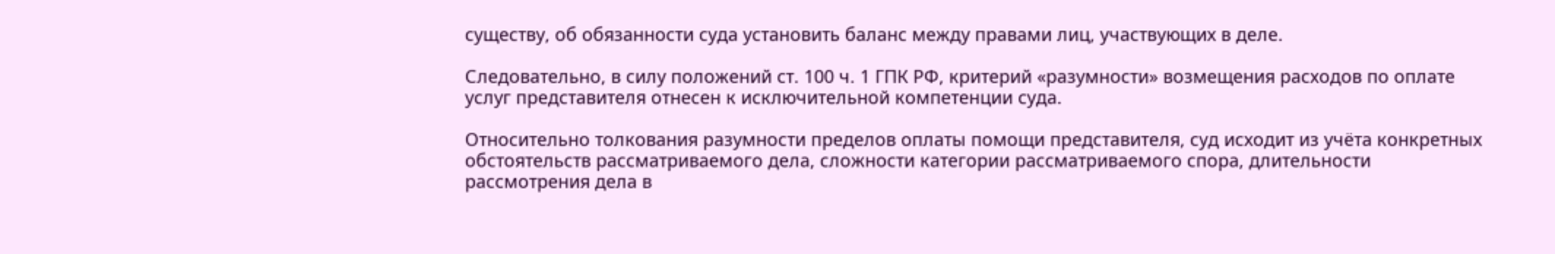существу, об обязанности суда установить баланс между правами лиц, участвующих в деле.

Следовательно, в силу положений ст. 100 ч. 1 ГПК РФ, критерий «разумности» возмещения расходов по оплате услуг представителя отнесен к исключительной компетенции суда.

Относительно толкования разумности пределов оплаты помощи представителя, суд исходит из учёта конкретных обстоятельств рассматриваемого дела, сложности категории рассматриваемого спора, длительности рассмотрения дела в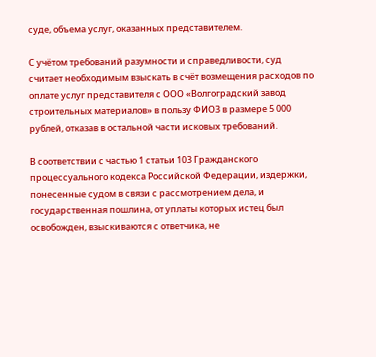суде, объема услуг, оказанных представителем.

С учётом требований разумности и справедливости, суд считает необходимым взыскать в счёт возмещения расходов по оплате услуг представителя с ООО «Волгоградский завод строительных материалов» в пользу ФИО3 в размере 5 000 рублей, отказав в остальной части исковых требований.

В соответствии с частью 1 статьи 103 Гражданского процессуального кодекса Российской Федерации, издержки, понесенные судом в связи с рассмотрением дела, и государственная пошлина, от уплаты которых истец был освобожден, взыскиваются с ответчика, не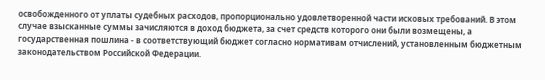освобожденного от уплаты судебных расходов, пропорционально удовлетворенной части исковых требований. В этом случае взысканные суммы зачисляются в доход бюджета, за счет средств которого они были возмещены, а государственная пошлина - в соответствующий бюджет согласно нормативам отчислений, установленным бюджетным законодательством Российской Федерации.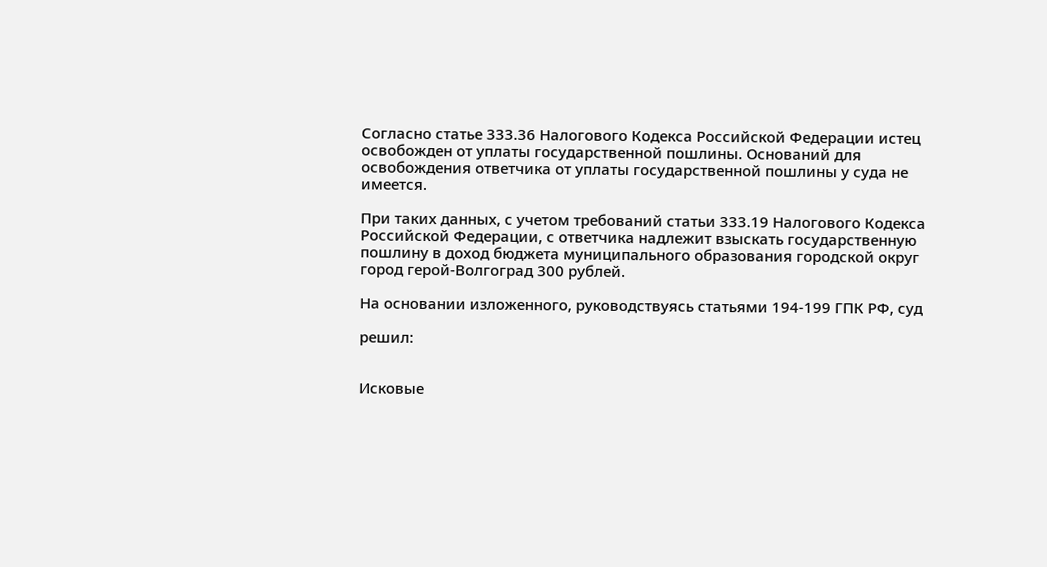Согласно статье 333.36 Налогового Кодекса Российской Федерации истец освобожден от уплаты государственной пошлины. Оснований для освобождения ответчика от уплаты государственной пошлины у суда не имеется.

При таких данных, с учетом требований статьи 333.19 Налогового Кодекса Российской Федерации, с ответчика надлежит взыскать государственную пошлину в доход бюджета муниципального образования городской округ город герой-Волгоград 300 рублей.

На основании изложенного, руководствуясь статьями 194-199 ГПК РФ, суд

решил:


Исковые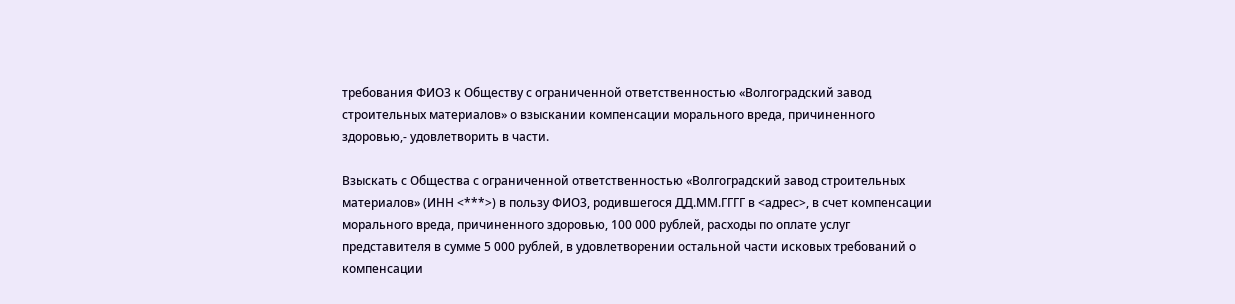требования ФИО3 к Обществу с ограниченной ответственностью «Волгоградский завод строительных материалов» о взыскании компенсации морального вреда, причиненного здоровью,- удовлетворить в части.

Взыскать с Общества с ограниченной ответственностью «Волгоградский завод строительных материалов» (ИНН <***>) в пользу ФИО3, родившегося ДД.ММ.ГГГГ в <адрес>, в счет компенсации морального вреда, причиненного здоровью, 100 000 рублей, расходы по оплате услуг представителя в сумме 5 000 рублей, в удовлетворении остальной части исковых требований о компенсации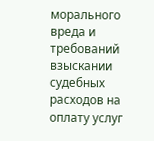морального вреда и требований взыскании судебных расходов на оплату услуг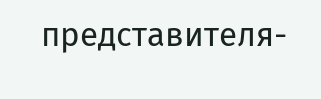представителя-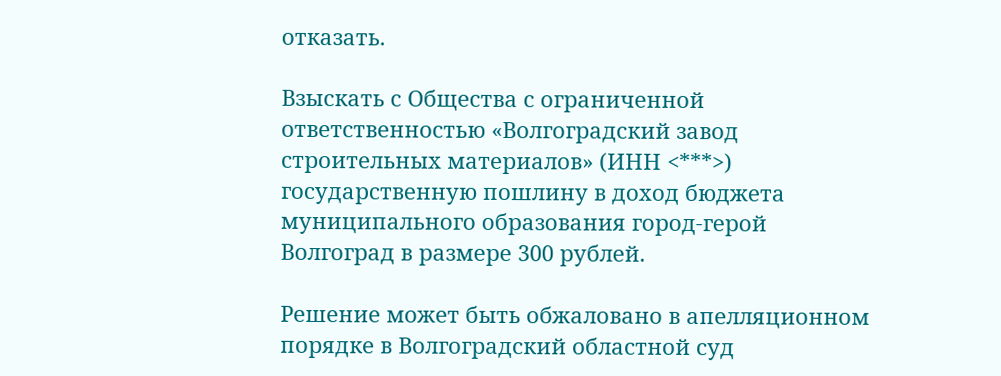отказать.

Взыскать с Общества с ограниченной ответственностью «Волгоградский завод строительных материалов» (ИНН <***>) государственную пошлину в доход бюджета муниципального образования город-герой Волгоград в размере 300 рублей.

Решение может быть обжаловано в апелляционном порядке в Волгоградский областной суд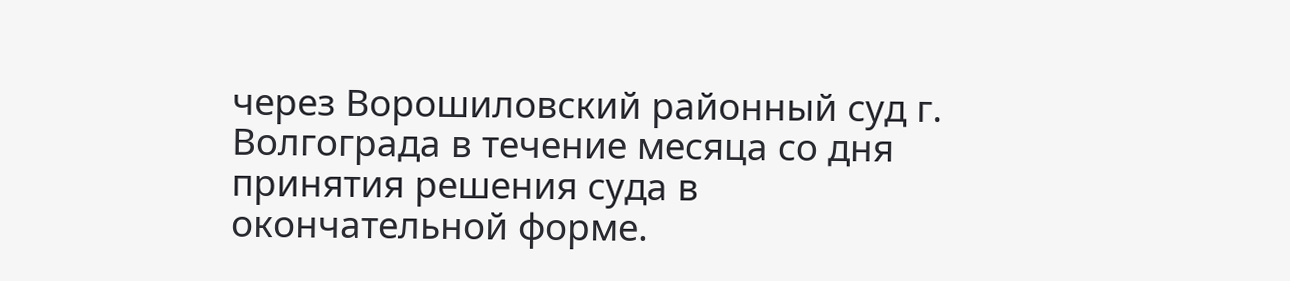через Ворошиловский районный суд г. Волгограда в течение месяца со дня принятия решения суда в окончательной форме.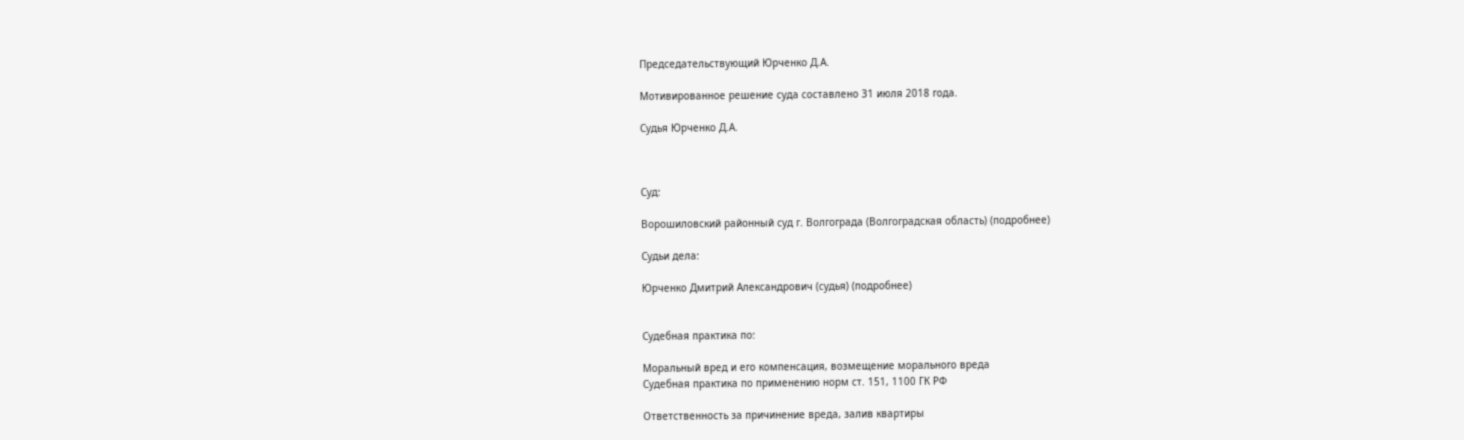Председательствующий Юрченко Д.А.

Мотивированное решение суда составлено 31 июля 2018 года.

Судья Юрченко Д.А.



Суд:

Ворошиловский районный суд г. Волгограда (Волгоградская область) (подробнее)

Судьи дела:

Юрченко Дмитрий Александрович (судья) (подробнее)


Судебная практика по:

Моральный вред и его компенсация, возмещение морального вреда
Судебная практика по применению норм ст. 151, 1100 ГК РФ

Ответственность за причинение вреда, залив квартиры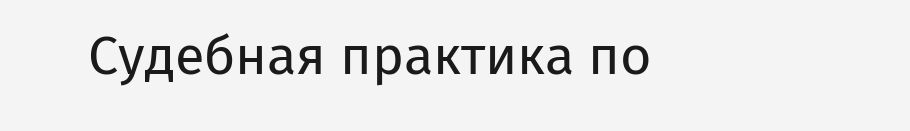Судебная практика по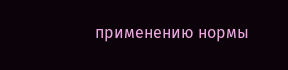применению нормы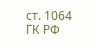ст. 1064 ГК РФ